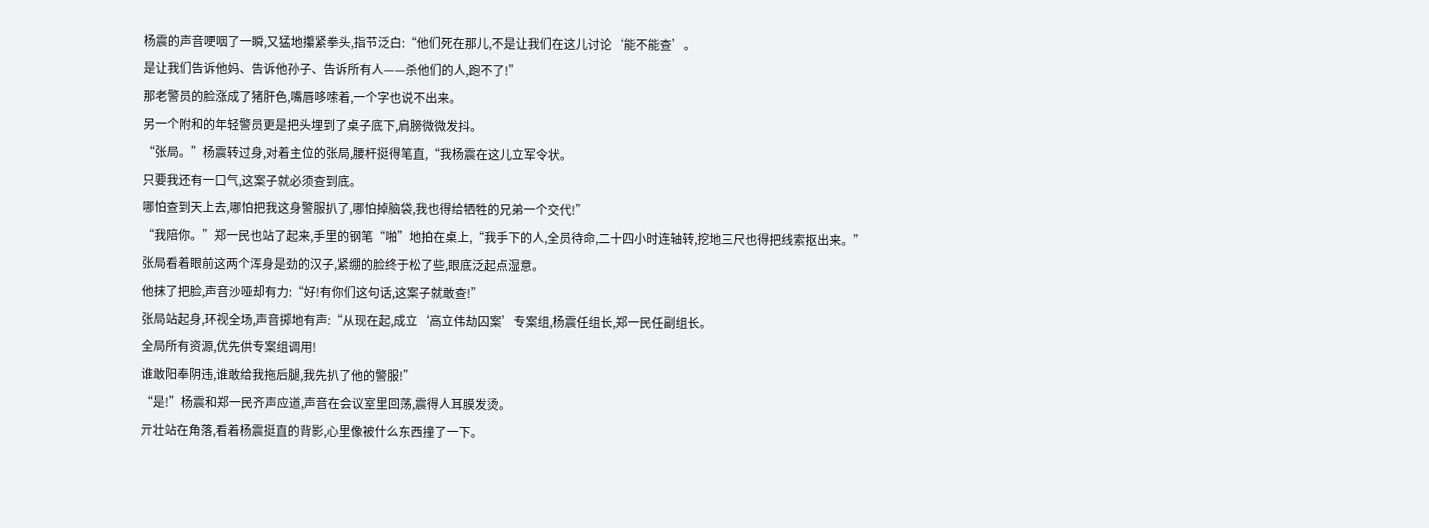杨震的声音哽咽了一瞬,又猛地攥紧拳头,指节泛白:“他们死在那儿,不是让我们在这儿讨论‘能不能查’。
是让我们告诉他妈、告诉他孙子、告诉所有人——杀他们的人,跑不了!”
那老警员的脸涨成了猪肝色,嘴唇哆嗦着,一个字也说不出来。
另一个附和的年轻警员更是把头埋到了桌子底下,肩膀微微发抖。
“张局。”杨震转过身,对着主位的张局,腰杆挺得笔直,“我杨震在这儿立军令状。
只要我还有一口气,这案子就必须查到底。
哪怕查到天上去,哪怕把我这身警服扒了,哪怕掉脑袋,我也得给牺牲的兄弟一个交代!”
“我陪你。”郑一民也站了起来,手里的钢笔“啪”地拍在桌上,“我手下的人,全员待命,二十四小时连轴转,挖地三尺也得把线索抠出来。”
张局看着眼前这两个浑身是劲的汉子,紧绷的脸终于松了些,眼底泛起点湿意。
他抹了把脸,声音沙哑却有力:“好!有你们这句话,这案子就敢查!”
张局站起身,环视全场,声音掷地有声:“从现在起,成立‘高立伟劫囚案’专案组,杨震任组长,郑一民任副组长。
全局所有资源,优先供专案组调用!
谁敢阳奉阴违,谁敢给我拖后腿,我先扒了他的警服!”
“是!”杨震和郑一民齐声应道,声音在会议室里回荡,震得人耳膜发烫。
亓壮站在角落,看着杨震挺直的背影,心里像被什么东西撞了一下。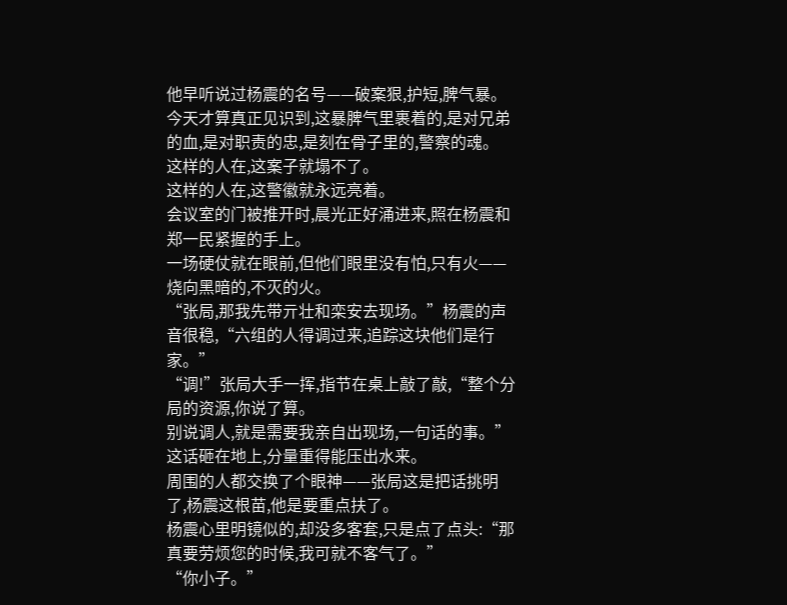他早听说过杨震的名号——破案狠,护短,脾气暴。
今天才算真正见识到,这暴脾气里裹着的,是对兄弟的血,是对职责的忠,是刻在骨子里的,警察的魂。
这样的人在,这案子就塌不了。
这样的人在,这警徽就永远亮着。
会议室的门被推开时,晨光正好涌进来,照在杨震和郑一民紧握的手上。
一场硬仗就在眼前,但他们眼里没有怕,只有火——烧向黑暗的,不灭的火。
“张局,那我先带亓壮和栾安去现场。”杨震的声音很稳,“六组的人得调过来,追踪这块他们是行家。”
“调!”张局大手一挥,指节在桌上敲了敲,“整个分局的资源,你说了算。
别说调人,就是需要我亲自出现场,一句话的事。”
这话砸在地上,分量重得能压出水来。
周围的人都交换了个眼神——张局这是把话挑明了,杨震这根苗,他是要重点扶了。
杨震心里明镜似的,却没多客套,只是点了点头:“那真要劳烦您的时候,我可就不客气了。”
“你小子。”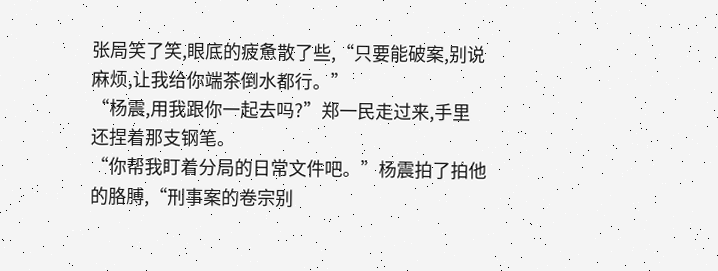张局笑了笑,眼底的疲惫散了些,“只要能破案,别说麻烦,让我给你端茶倒水都行。”
“杨震,用我跟你一起去吗?”郑一民走过来,手里还捏着那支钢笔。
“你帮我盯着分局的日常文件吧。”杨震拍了拍他的胳膊,“刑事案的卷宗别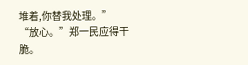堆着,你替我处理。”
“放心。”郑一民应得干脆。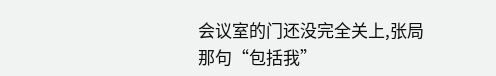会议室的门还没完全关上,张局那句“包括我”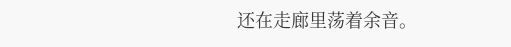还在走廊里荡着余音。